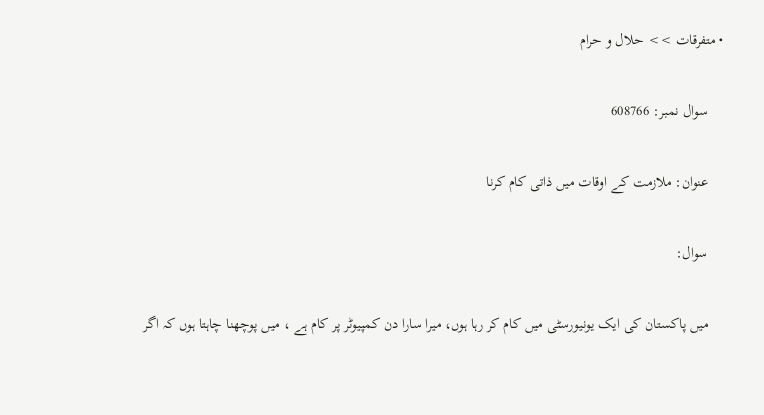• متفرقات >> حلال و حرام

    سوال نمبر: 608766

    عنوان: ملازمت کے اوقات میں ذاتی کام کرنا

    سوال:

    میں پاکستان کی ایک یونیورسٹی میں کام کر رہا ہوں، میرا سارا دن کمپیوٹر پر کام ہے ، میں پوچھنا چاہتا ہوں کہ اگر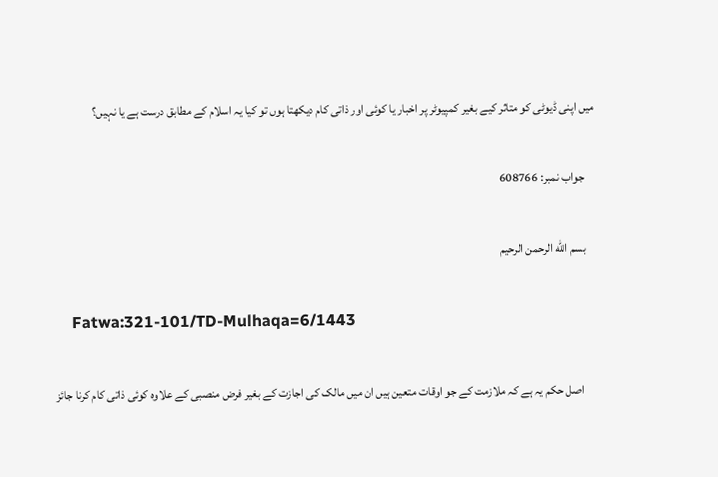میں اپنی ڈیوٹی کو متاثر کیے بغیر کمپیوٹر پر اخبار یا کوئی اور ذاتی کام دیکھتا ہوں تو کیا یہ اسلام کے مطابق درست ہے یا نہیں؟

    جواب نمبر: 608766

    بسم الله الرحمن الرحيم

    Fatwa:321-101/TD-Mulhaqa=6/1443

     اصل حکم یہ ہے کہ ملازمت کے جو اوقات متعین ہیں ان میں مالک کی اجازت کے بغیر فرض منصبی کے علاوہ کوئی ذاتی کام کرنا جائز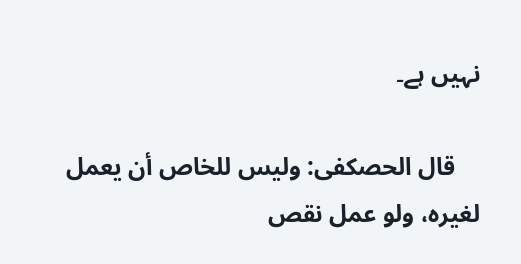نہیں ہے۔

    قال الحصکفی: ولیس للخاص أن یعمل لغیرہ، ولو عمل نقص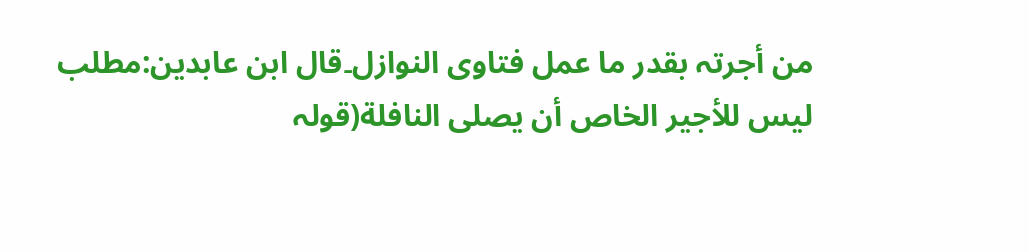من أجرتہ بقدر ما عمل فتاوی النوازل۔قال ابن عابدین:مطلب لیس للأجیر الخاص أن یصلی النافلة(قولہ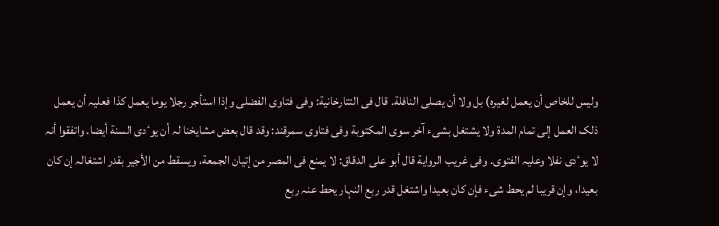ولیس للخاص أن یعمل لغیرہ) بل ولا أن یصلی النافلة. قال فی التتارخانیة: وفی فتاوی الفضلی وإذا استأجر رجلا یوما یعمل کذا فعلیہ أن یعمل ذلک العمل إلی تمام المدة ولا یشتغل بشیء آخر سوی المکتوبة وفی فتاوی سمرقند: وقد قال بعض مشایخنا لہ أن یوٴدی السنة أیضا. واتفقوا أنہ لا یوٴدی نفلا وعلیہ الفتوی. وفی غریب الروایة قال أبو علی الدقاق: لا یمنع فی المصر من إتیان الجمعة، ویسقط من الأجیر بقدر اشتغالہ إن کان بعیدا، وإن قریبا لم یحط شیء فإن کان بعیدا واشتغل قدر ربع النہار یحط عنہ ربع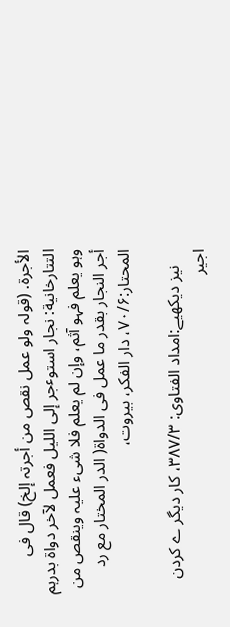الأجرة. (قولہ ولو عمل نقص من أجرتہ إلخ) قال فی التتارخانیة: نجار استوٴجر إلی اللیل فعمل لآخر دواة بدرہم وہو یعلم فہو آثم، وإن لم یعلم فلا شیء علیہ وینقص من أجر النجار بقدر ما عمل فی الدواة( الدر المختار مع رد المحتار:۷۰/۶، دار الفکر، بیروت،

    نیز دیکھیے:امداد الفتاوی: ۳۸۷/۳، کار دیگر ے کردن اجیر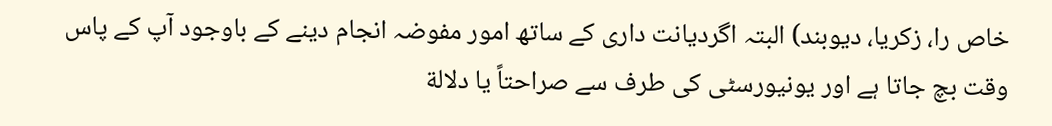خاص را، زکریا، دیوبند) البتہ اگردیانت داری کے ساتھ امور مفوضہ انجام دینے کے باوجود آپ کے پاس وقت بچ جاتا ہے اور یونیورسٹی کی طرف سے صراحتاً یا دلالة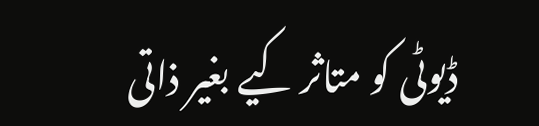ڈیوٹی کو متاثر کیے بغیر ذاتی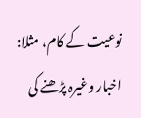نوعیت کے کام، مثلا: اخبار وغیرہ پڑھنے کی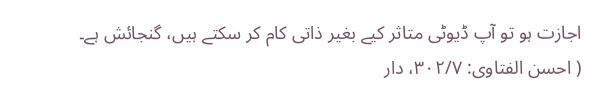اجازت ہو تو آپ ڈیوٹی متاثر کیے بغیر ذاتی کام کر سکتے ہیں، گنجائش ہے۔ ( احسن الفتاوی: ۳۰۲/۷، دار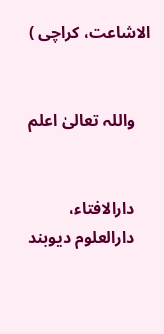الاشاعت، کراچی )


    واللہ تعالیٰ اعلم


    دارالافتاء،
    دارالعلوم دیوبند